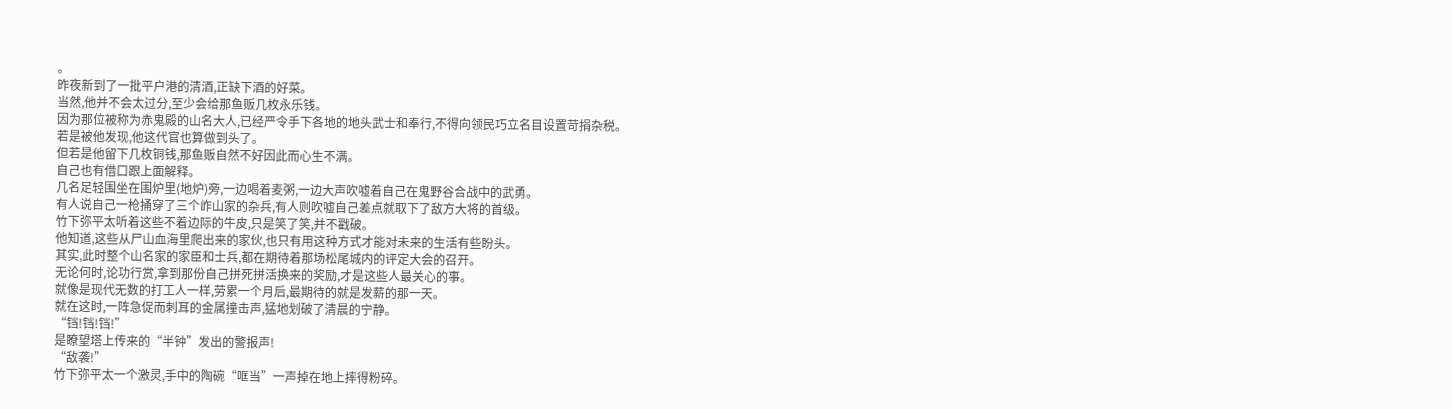。
昨夜新到了一批平户港的清酒,正缺下酒的好菜。
当然,他并不会太过分,至少会给那鱼贩几枚永乐钱。
因为那位被称为赤鬼殿的山名大人,已经严令手下各地的地头武士和奉行,不得向领民巧立名目设置苛捐杂税。
若是被他发现,他这代官也算做到头了。
但若是他留下几枚铜钱,那鱼贩自然不好因此而心生不满。
自己也有借口跟上面解释。
几名足轻围坐在围炉里(地炉)旁,一边喝着麦粥,一边大声吹嘘着自己在鬼野谷合战中的武勇。
有人说自己一枪捅穿了三个岞山家的杂兵,有人则吹嘘自己差点就取下了敌方大将的首级。
竹下弥平太听着这些不着边际的牛皮,只是笑了笑,并不戳破。
他知道,这些从尸山血海里爬出来的家伙,也只有用这种方式才能对未来的生活有些盼头。
其实,此时整个山名家的家臣和士兵,都在期待着那场松尾城内的评定大会的召开。
无论何时,论功行赏,拿到那份自己拼死拼活换来的奖励,才是这些人最关心的事。
就像是现代无数的打工人一样,劳累一个月后,最期待的就是发薪的那一天。
就在这时,一阵急促而刺耳的金属撞击声,猛地划破了清晨的宁静。
“铛!铛!铛!”
是瞭望塔上传来的“半钟”发出的警报声!
“敌袭!”
竹下弥平太一个激灵,手中的陶碗“哐当”一声掉在地上摔得粉碎。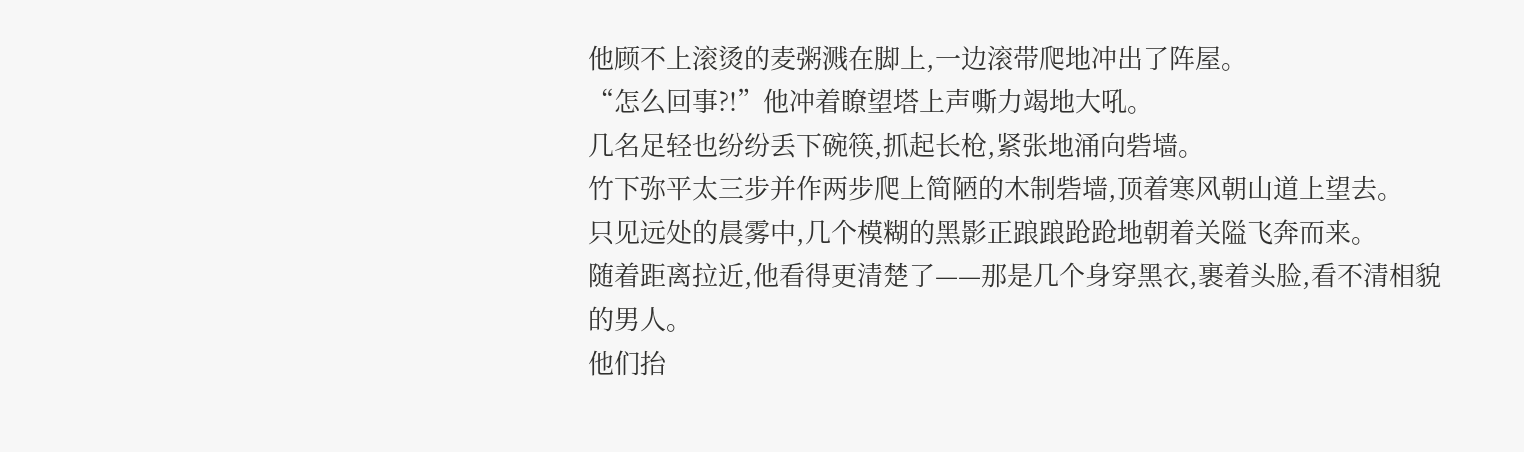他顾不上滚烫的麦粥溅在脚上,一边滚带爬地冲出了阵屋。
“怎么回事?!”他冲着瞭望塔上声嘶力竭地大吼。
几名足轻也纷纷丢下碗筷,抓起长枪,紧张地涌向砦墙。
竹下弥平太三步并作两步爬上简陋的木制砦墙,顶着寒风朝山道上望去。
只见远处的晨雾中,几个模糊的黑影正踉踉跄跄地朝着关隘飞奔而来。
随着距离拉近,他看得更清楚了——那是几个身穿黑衣,裹着头脸,看不清相貌的男人。
他们抬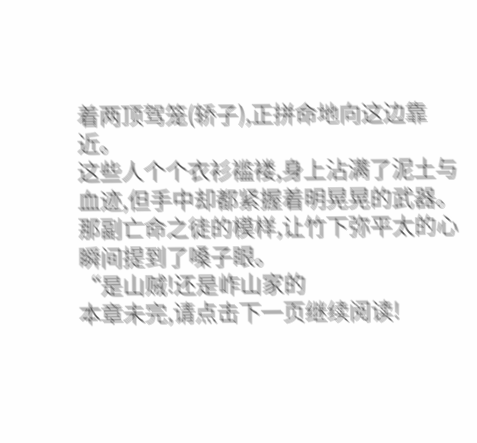着两顶驾笼(轿子),正拼命地向这边靠近。
这些人个个衣衫褴褛,身上沾满了泥土与血迹,但手中却都紧握着明晃晃的武器。
那副亡命之徒的模样,让竹下弥平太的心瞬间提到了嗓子眼。
“是山贼!还是岞山家的
本章未完,请点击下一页继续阅读!